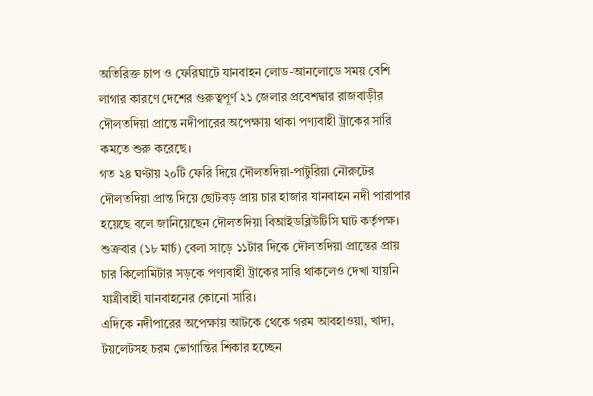অতিরিক্ত চাপ ও ফেরিঘাটে যানবাহন লোড-আনলোডে সময় বেশি লাগার কারণে দেশের গুরুত্বপূর্ণ ২১ জেলার প্রবেশদ্বার রাজবাড়ীর দৌলতদিয়া প্রান্তে নদীপারের অপেক্ষায় থাকা পণ্যবাহী ট্রাকের সারি কমতে শুরু করেছে।
গত ২৪ ঘণ্টায় ২০টি ফেরি দিয়ে দৌলতদিয়া-পাটুরিয়া নৌরুটের দৌলতদিয়া প্রান্ত দিয়ে ছোটবড় প্রায় চার হাজার যানবাহন নদী পারাপার হয়েছে বলে জানিয়েছেন দৌলতদিয়া বিআইডব্লিউটিসি ঘাট কর্তৃপক্ষ।
শুক্রবার (১৮ মার্চ) বেলা সাড়ে ১১টার দিকে দৌলতদিয়া প্রান্তের প্রায় চার কিলোমিটার সড়কে পণ্যবাহী ট্রাকের সারি থাকলেও দেখা যায়নি যাত্রীবাহী যানবাহনের কোনো সারি।
এদিকে নদীপারের অপেক্ষায় আটকে থেকে গরম আবহাওয়া, খাদ্য, টয়লেটসহ চরম ভোগান্তির শিকার হচ্ছেন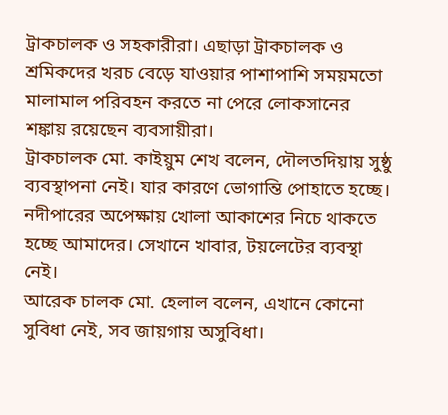ট্রাকচালক ও সহকারীরা। এছাড়া ট্রাকচালক ও শ্রমিকদের খরচ বেড়ে যাওয়ার পাশাপাশি সময়মতো মালামাল পরিবহন করতে না পেরে লোকসানের শঙ্কায় রয়েছেন ব্যবসায়ীরা।
ট্রাকচালক মো. কাইয়ুম শেখ বলেন, দৌলতদিয়ায় সুষ্ঠু ব্যবস্থাপনা নেই। যার কারণে ভোগান্তি পোহাতে হচ্ছে। নদীপারের অপেক্ষায় খোলা আকাশের নিচে থাকতে হচ্ছে আমাদের। সেখানে খাবার, টয়লেটের ব্যবস্থা নেই।
আরেক চালক মো. হেলাল বলেন, এখানে কোনো সুবিধা নেই, সব জায়গায় অসুবিধা।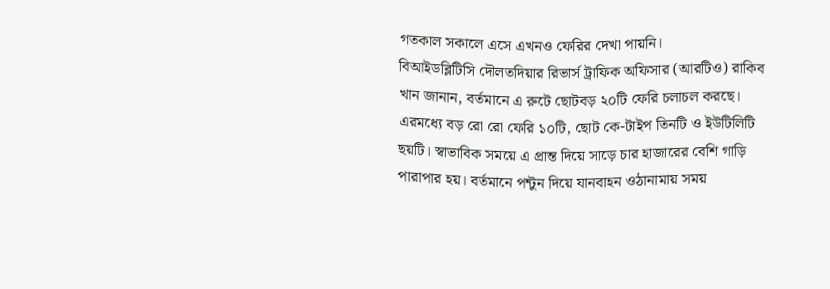গতকাল সকালে এসে এখনও ফেরির দেখা পায়নি।
বিআইডব্লিটিসি দৌলতদিয়ার রিভার্স ট্রাফিক অফিসার (আরটিও) রাকিব খান জানান, বর্তমানে এ রুটে ছোটবড় ২০টি ফেরি চলাচল করছে। এরমধ্যে বড় রো রো ফেরি ১০টি, ছোট কে-টাইপ তিনটি ও ইউটিলিটি ছয়টি। স্বাভাবিক সময়ে এ প্রান্ত দিয়ে সাড়ে চার হাজারের বেশি গাড়ি পারাপার হয়। বর্তমানে পন্টুন দিয়ে যানবাহন ওঠানামায় সময়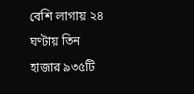বেশি লাগায় ২৪ ঘণ্টায় তিন হাজার ৯৩৫টি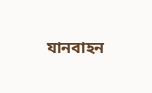যানবাহন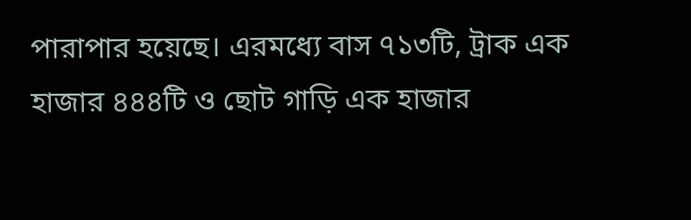পারাপার হয়েছে। এরমধ্যে বাস ৭১৩টি, ট্রাক এক হাজার ৪৪৪টি ও ছোট গাড়ি এক হাজার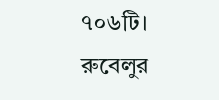৭০৬টি।
রুবেলুর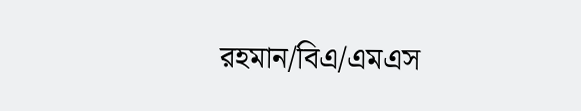রহমান/বিএ/এমএস